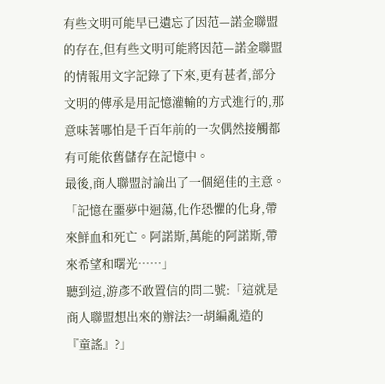有些文明可能早已遺忘了因范—諾金聯盟的存在,但有些文明可能將因范—諾金聯盟的情報用文字記錄了下來,更有甚者,部分文明的傳承是用記憶灌輸的方式進行的,那意味著哪怕是千百年前的一次偶然接觸都有可能依舊儲存在記憶中。
最後,商人聯盟討論出了一個絕佳的主意。
「記憶在噩夢中迴蕩,化作恐懼的化身,帶來鮮血和死亡。阿諾斯,萬能的阿諾斯,帶來希望和曙光……」
聽到這,游彥不敢置信的問二號:「這就是商人聯盟想出來的辦法?一胡編亂造的『童謠』?」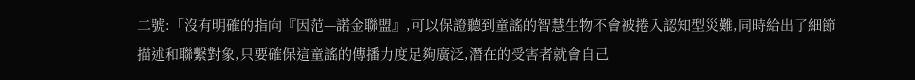二號:「沒有明確的指向『因范—諾金聯盟』,可以保證聽到童謠的智慧生物不會被捲入認知型災難,同時給出了細節描述和聯繫對象,只要確保這童謠的傳播力度足夠廣泛,潛在的受害者就會自己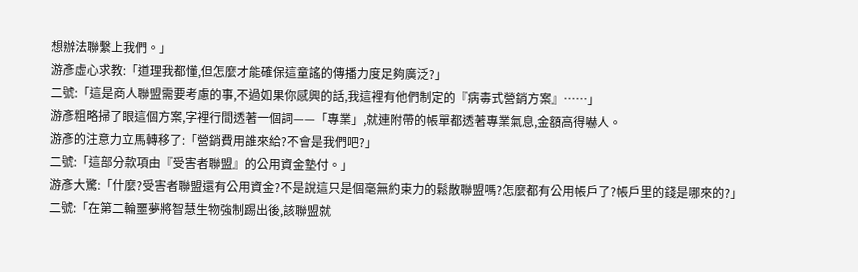想辦法聯繫上我們。」
游彥虛心求教:「道理我都懂,但怎麼才能確保這童謠的傳播力度足夠廣泛?」
二號:「這是商人聯盟需要考慮的事,不過如果你感興的話,我這裡有他們制定的『病毒式營銷方案』……」
游彥粗略掃了眼這個方案,字裡行間透著一個詞——「專業」,就連附帶的帳單都透著專業氣息,金額高得嚇人。
游彥的注意力立馬轉移了:「營銷費用誰來給?不會是我們吧?」
二號:「這部分款項由『受害者聯盟』的公用資金墊付。」
游彥大驚:「什麼?受害者聯盟還有公用資金?不是說這只是個毫無約束力的鬆散聯盟嗎?怎麼都有公用帳戶了?帳戶里的錢是哪來的?」
二號:「在第二輪噩夢將智慧生物強制踢出後,該聯盟就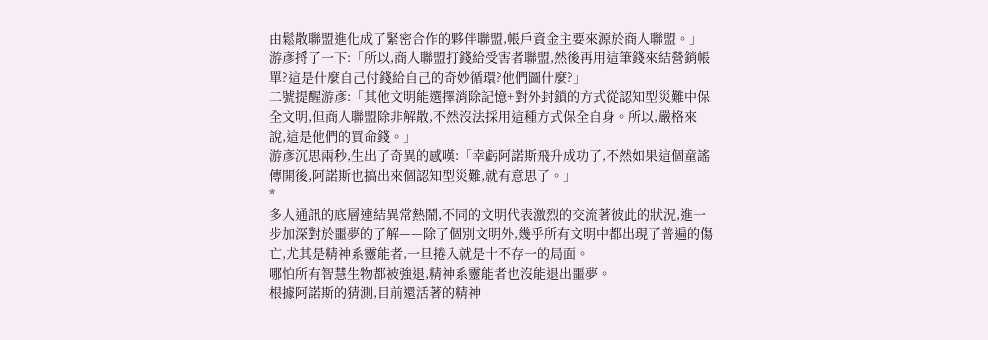由鬆散聯盟進化成了緊密合作的夥伴聯盟,帳戶資金主要來源於商人聯盟。」
游彥捋了一下:「所以,商人聯盟打錢給受害者聯盟,然後再用這筆錢來結營銷帳單?這是什麼自己付錢給自己的奇妙循環?他們圖什麼?」
二號提醒游彥:「其他文明能選擇消除記憶+對外封鎖的方式從認知型災難中保全文明,但商人聯盟除非解散,不然沒法採用這種方式保全自身。所以,嚴格來說,這是他們的買命錢。」
游彥沉思兩秒,生出了奇異的感嘆:「幸虧阿諾斯飛升成功了,不然如果這個童謠傳開後,阿諾斯也搞出來個認知型災難,就有意思了。」
*
多人通訊的底層連結異常熱鬧,不同的文明代表激烈的交流著彼此的狀況,進一步加深對於噩夢的了解——除了個別文明外,幾乎所有文明中都出現了普遍的傷亡,尤其是精神系靈能者,一旦捲入就是十不存一的局面。
哪怕所有智慧生物都被強退,精神系靈能者也沒能退出噩夢。
根據阿諾斯的猜測,目前還活著的精神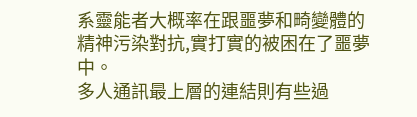系靈能者大概率在跟噩夢和畸變體的精神污染對抗,實打實的被困在了噩夢中。
多人通訊最上層的連結則有些過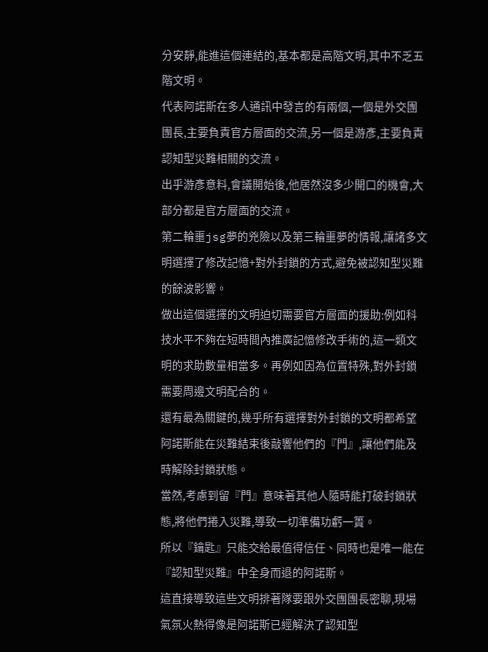分安靜,能進這個連結的,基本都是高階文明,其中不乏五階文明。
代表阿諾斯在多人通訊中發言的有兩個,一個是外交團團長,主要負責官方層面的交流,另一個是游彥,主要負責認知型災難相關的交流。
出乎游彥意料,會議開始後,他居然沒多少開口的機會,大部分都是官方層面的交流。
第二輪噩jsg夢的兇險以及第三輪噩夢的情報,讓諸多文明選擇了修改記憶+對外封鎖的方式,避免被認知型災難的餘波影響。
做出這個選擇的文明迫切需要官方層面的援助:例如科技水平不夠在短時間內推廣記憶修改手術的,這一類文明的求助數量相當多。再例如因為位置特殊,對外封鎖需要周邊文明配合的。
還有最為關鍵的,幾乎所有選擇對外封鎖的文明都希望阿諾斯能在災難結束後敲響他們的『門』,讓他們能及時解除封鎖狀態。
當然,考慮到留『門』意味著其他人隨時能打破封鎖狀態,將他們捲入災難,導致一切準備功虧一簣。
所以『鑰匙』只能交給最值得信任、同時也是唯一能在『認知型災難』中全身而退的阿諾斯。
這直接導致這些文明排著隊要跟外交團團長密聊,現場氣氛火熱得像是阿諾斯已經解決了認知型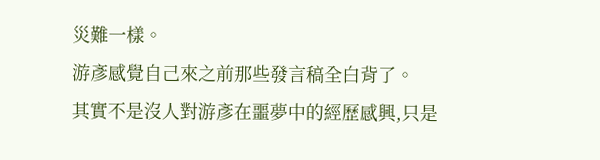災難一樣。
游彥感覺自己來之前那些發言稿全白背了。
其實不是沒人對游彥在噩夢中的經歷感興,只是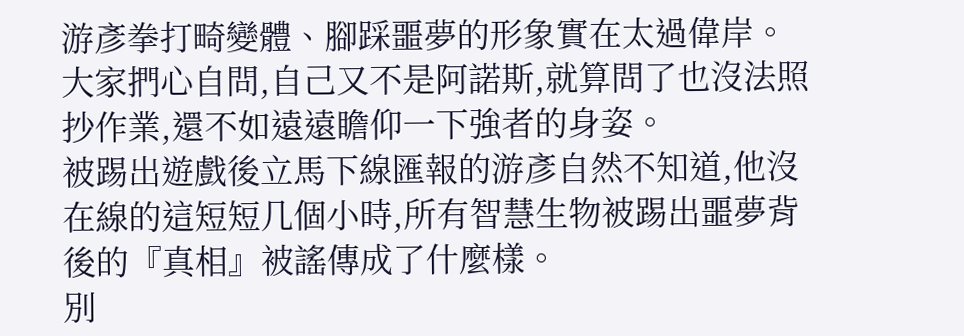游彥拳打畸變體、腳踩噩夢的形象實在太過偉岸。大家捫心自問,自己又不是阿諾斯,就算問了也沒法照抄作業,還不如遠遠瞻仰一下強者的身姿。
被踢出遊戲後立馬下線匯報的游彥自然不知道,他沒在線的這短短几個小時,所有智慧生物被踢出噩夢背後的『真相』被謠傳成了什麼樣。
別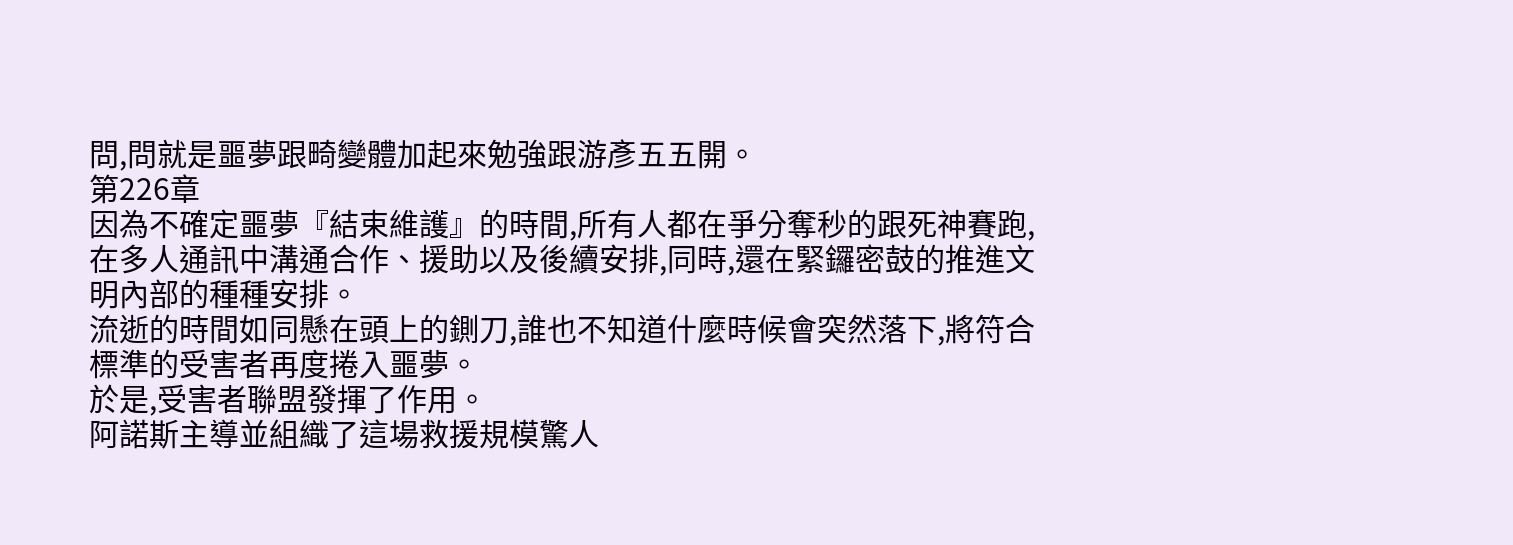問,問就是噩夢跟畸變體加起來勉強跟游彥五五開。
第226章
因為不確定噩夢『結束維護』的時間,所有人都在爭分奪秒的跟死神賽跑,在多人通訊中溝通合作、援助以及後續安排,同時,還在緊鑼密鼓的推進文明內部的種種安排。
流逝的時間如同懸在頭上的鍘刀,誰也不知道什麼時候會突然落下,將符合標準的受害者再度捲入噩夢。
於是,受害者聯盟發揮了作用。
阿諾斯主導並組織了這場救援規模驚人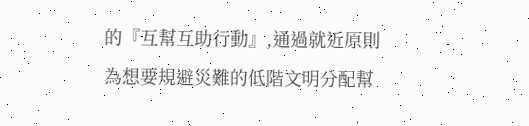的『互幫互助行動』,通過就近原則為想要規避災難的低階文明分配幫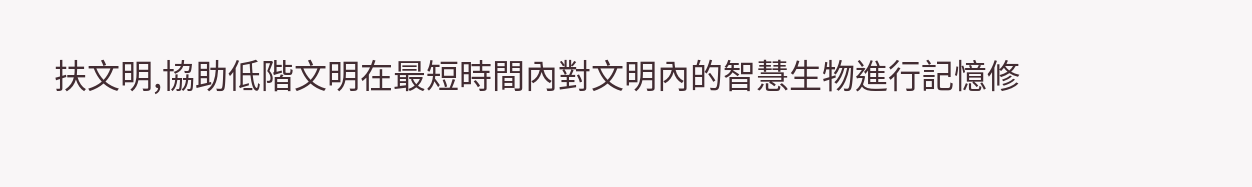扶文明,協助低階文明在最短時間內對文明內的智慧生物進行記憶修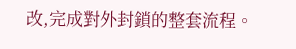改,完成對外封鎖的整套流程。